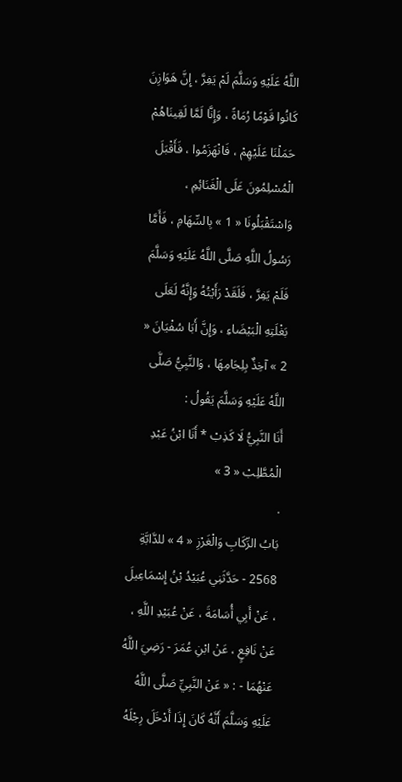اللَّهُ عَلَيْهِ وَسَلَّمَ لَمْ يَفِرَّ ، إِنَّ هَوَازِنَ كَانُوا قَوْمًا رُمَاةً ، وَإِنَّا لَمَّا لَقِينَاهُمْ حَمَلْنَا عَلَيْهِمْ ، فَانْهَزَمُوا ، فَأَقْبَلَ الْمُسْلِمُونَ عَلَى الْغَنَائِمِ ، وَاسْتَقْبَلُونَا « 1 » بِالسِّهَامِ ، فَأَمَّا رَسُولُ اللَّهِ صَلَّى اللَّهُ عَلَيْهِ وَسَلَّمَ فَلَمْ يَفِرَّ ، فَلَقَدْ رَأَيْتُهُ وَإِنَّهُ لَعَلَى بَغْلَتِهِ الْبَيْضَاءِ ، وَإِنَّ أَبَا سُفْيَانَ « 2 » آخِذٌ بِلِجَامِهَا ، وَالنَّبِيُّ صَلَّى اللَّهُ عَلَيْهِ وَسَلَّمَ يَقُولُ :
أَنَا النَّبِيُّ لَا كَذِبْ * أَنَا ابْنُ عَبْدِ الْمُطَّلِبْ « 3 »
.
بَابُ الرِّكَابِ وَالْغَرْزِ « 4 » للدَّابَّةِ
2568 - حَدَّثَنِي عُبَيْدُ بْنُ إِسْمَاعِيلَ ، عَنْ أَبِي أُسَامَةَ ، عَنْ عُبَيْدِ اللَّهِ ، عَنْ نَافِعٍ ، عَنْ ابْنِ عُمَرَ - رَضِيَ اللَّهُ عَنْهُمَا - : « عَنْ النَّبِيِّ صَلَّى اللَّهُ عَلَيْهِ وَسَلَّمَ أَنَّهُ كَانَ إِذَا أَدْخَلَ رِجْلَهُ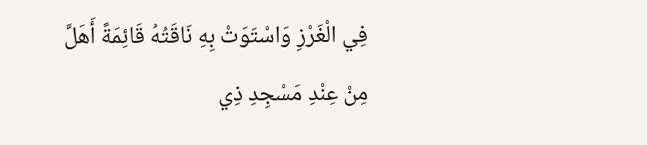فِي الْغَرْزِ وَاسْتَوَتْ بِهِ نَاقَتُهُ قَائِمَةً أَهَلَّ مِنْ عِنْدِ مَسْجِدِ ذِي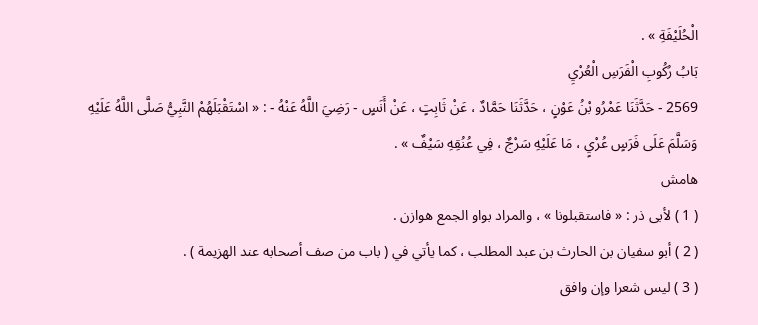الْحُلَيْفَةِ » .
بَابُ رُكُوبِ الْفَرَسِ الْعُرْيِ
2569 - حَدَّثَنَا عَمْرُو بْنُ عَوْنٍ ، حَدَّثَنَا حَمَّادٌ ، عَنْ ثَابِتٍ ، عَنْ أَنَسٍ - رَضِيَ اللَّهُ عَنْهُ - : « اسْتَقْبَلَهُمْ النَّبِيُّ صَلَّى اللَّهُ عَلَيْهِ وَسَلَّمَ عَلَى فَرَسٍ عُرْيٍ ، مَا عَلَيْهِ سَرْجٌ ، فِي عُنُقِهِ سَيْفٌ » .
هامش
( 1 ) لأبى ذر : « فاستقبلونا » ، والمراد بواو الجمع هوازن .
( 2 ) أبو سفيان بن الحارث بن عبد المطلب ، كما يأتي في ( باب من صف أصحابه عند الهزيمة ) .
( 3 ) ليس شعرا وإن وافق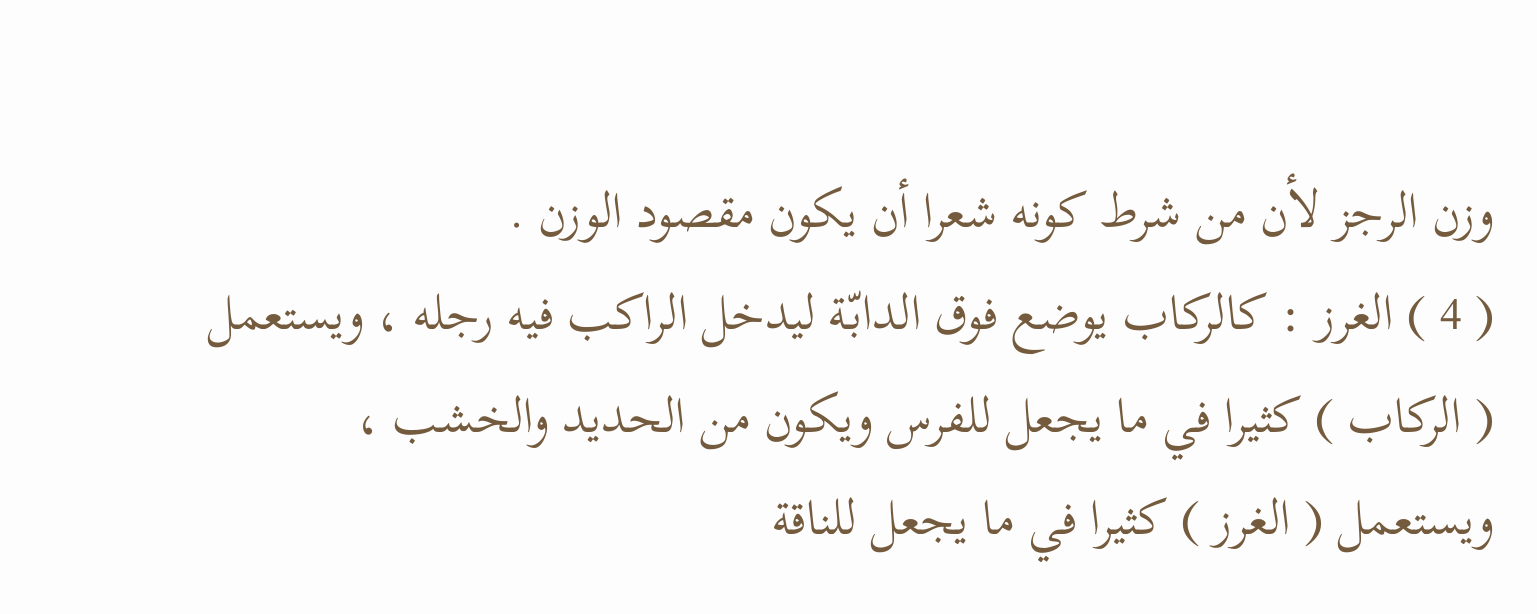وزن الرجز لأن من شرط كونه شعرا أن يكون مقصود الوزن .
( 4 ) الغرز : كالركاب يوضع فوق الدابّة ليدخل الراكب فيه رجله ، ويستعمل ( الركاب ) كثيرا في ما يجعل للفرس ويكون من الحديد والخشب ، ويستعمل ( الغرز ) كثيرا في ما يجعل للناقة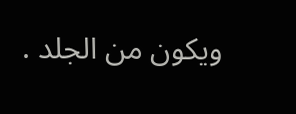ويكون من الجلد .